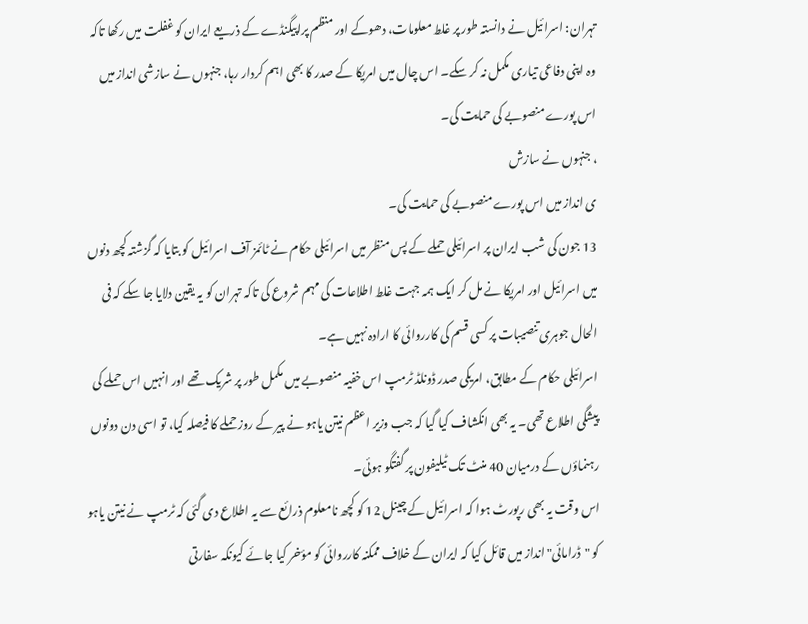تہران: اسرائیل نے دانستہ طور پر غلط معلومات، دھوکے اور منظم پراپیگنڈے کے ذریعے ایران کو غفلت میں رکھا تاکہ وہ اپنی دفاعی تیاری مکمل نہ کر سکے۔ اس چال میں امریکا کے صدر کا بھی اہم کردار رہا، جنہوں نے سازشی انداز میں اس پورے منصوبے کی حمایت کی۔
، جنہوں نے سازش
ی انداز میں اس پورے منصوبے کی حمایت کی۔
13 جون کی شب ایران پر اسرائیلی حملے کے پس منظر میں اسرائیلی حکام نے ٹائمز آف اسرائیل کو بتایا کہ گزشتہ کچھ دنوں میں اسرائیل اور امریکا نے مل کر ایک ہمہ جہت غلط اطلاعات کی مہم شروع کی تاکہ تہران کو یہ یقین دلایا جا سکے کہ فی الحال جوہری تنصیبات پر کسی قسم کی کارروائی کا ارادہ نہیں ہے۔
اسرائیلی حکام کے مطابق، امریکی صدر ڈونلڈ ٹرمپ اس خفیہ منصوبے میں مکمل طور پر شریک تھے اور انہیں اس حملے کی پیشگی اطلاع تھی۔ یہ بھی انکشاف کیا گیا کہ جب وزیر اعظم نیتن یاہو نے پیر کے روز حملے کا فیصلہ کیا، تو اسی دن دونوں رہنماؤں کے درمیان 40 منٹ تک ٹیلیفون پر گفتگو ہوئی۔
اس وقت یہ بھی رپورٹ ہوا کہ اسرائیل کے چینل 12 کو کچھ نامعلوم ذرائع سے یہ اطلاع دی گئی کہ ٹرمپ نے نیتن یاہو کو "ڈرامائی" انداز میں قائل کیا کہ ایران کے خلاف ممکنہ کارروائی کو مؤخر کیا جائے کیونکہ سفارتی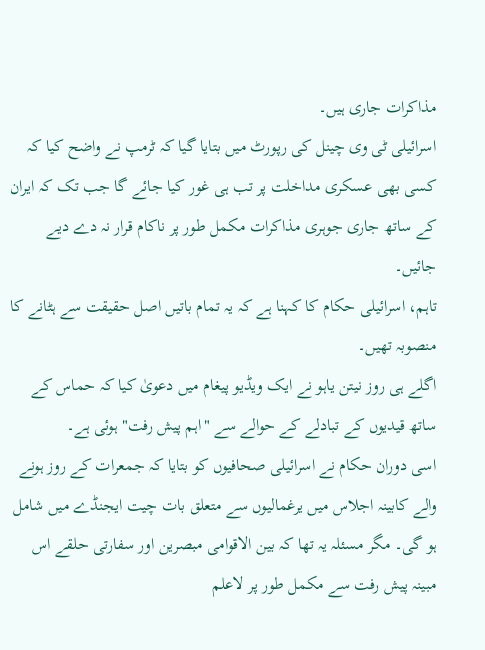مذاکرات جاری ہیں۔
اسرائیلی ٹی وی چینل کی رپورٹ میں بتایا گیا کہ ٹرمپ نے واضح کیا کہ کسی بھی عسکری مداخلت پر تب ہی غور کیا جائے گا جب تک کہ ایران کے ساتھ جاری جوہری مذاکرات مکمل طور پر ناکام قرار نہ دے دیے جائیں۔
تاہم، اسرائیلی حکام کا کہنا ہے کہ یہ تمام باتیں اصل حقیقت سے ہٹانے کا منصوبہ تھیں۔
اگلے ہی روز نیتن یاہو نے ایک ویڈیو پیغام میں دعویٰ کیا کہ حماس کے
ساتھ قیدیوں کے تبادلے کے حوالے سے "اہم پیش رفت" ہوئی ہے۔
اسی دوران حکام نے اسرائیلی صحافیوں کو بتایا کہ جمعرات کے روز ہونے والے کابینہ اجلاس میں یرغمالیوں سے متعلق بات چیت ایجنڈے میں شامل ہو گی۔ مگر مسئلہ یہ تھا کہ بین الاقوامی مبصرین اور سفارتی حلقے اس مبینہ پیش رفت سے مکمل طور پر لاعلم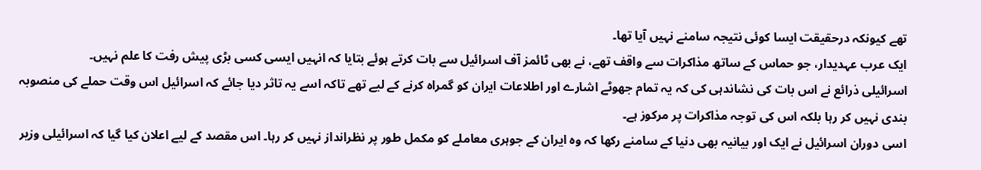تھے کیونکہ درحقیقت ایسا کوئی نتیجہ سامنے نہیں آیا تھا۔
ایک عرب عہدیدار، جو حماس کے ساتھ مذاکرات سے واقف تھے، نے بھی ٹائمز آف اسرائیل سے بات کرتے ہوئے بتایا کہ انہیں ایسی کسی بڑی پیش رفت کا علم نہیں۔
اسرائیلی ذرائع نے اس بات کی نشاندہی کی کہ یہ تمام جھوٹے اشارے اور اطلاعات ایران کو گمراہ کرنے کے لیے تھے تاکہ اسے یہ تاثر دیا جائے کہ اسرائیل اس وقت حملے کی منصوبہ بندی نہیں کر رہا بلکہ اس کی توجہ مذاکرات پر مرکوز ہے۔
اسی دوران اسرائیل نے ایک اور بیانیہ بھی دنیا کے سامنے رکھا کہ وہ ایران کے جوہری معاملے کو مکمل طور پر نظرانداز نہیں کر رہا۔ اس مقصد کے لیے اعلان کیا گیا کہ اسرائیلی وزیر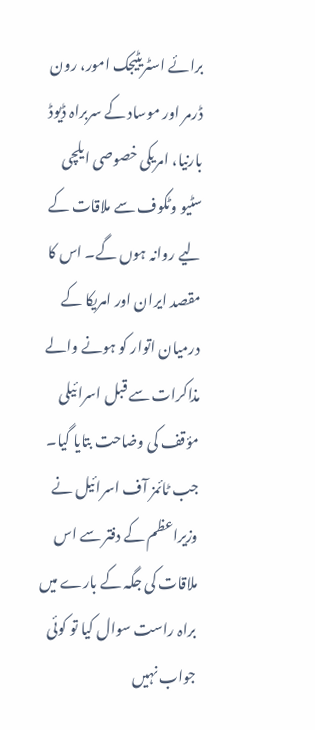برائے اسٹریٹیجک امور، رون ڈرمر اور موساد کے سربراہ ڈیوڈ بارنیا، امریکی خصوصی ایلچی سٹیو وٹکوف سے ملاقات کے لیے روانہ ہوں گے۔ اس کا مقصد ایران اور امریکا کے درمیان اتوار کو ہونے والے مذاکرات سے قبل اسرائیلی مؤقف کی وضاحت بتایا گیا۔
جب ٹائمز آف اسرائیل نے وزیراعظم کے دفتر سے اس ملاقات کی جگہ کے بارے میں براہ راست سوال کیا تو کوئی جواب نہیں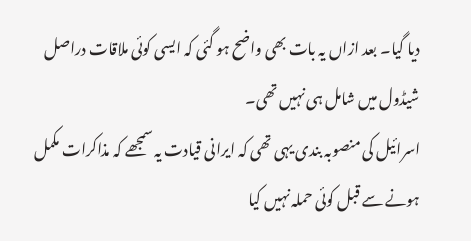دیا گیا۔ بعد ازاں یہ بات بھی واضح ہو گئی کہ ایسی کوئی ملاقات دراصل شیڈول میں شامل ہی نہیں تھی۔
اسرائیل کی منصوبہ بندی یہی تھی کہ ایرانی قیادت یہ سمجھے کہ مذاکرات مکمل ہونے سے قبل کوئی حملہ نہیں کیا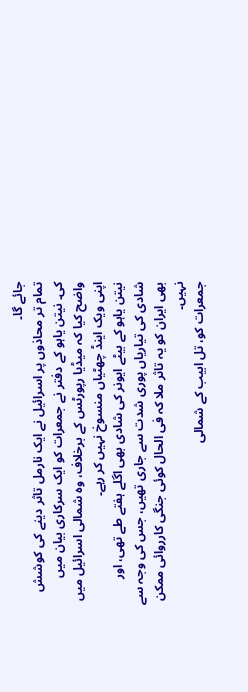جائے گا۔
تمام تر محاذوں پر اسرائیل نے ایک نارمل تاثر دینے کی کوشش کی۔ نیتن یاہو کے دفتر نے جمعرات کو ایک سرکاری بیان میں واضح کیا کہ میڈیا رپورٹس کے برخلاف، وہ شمالی اسرائیل میں اپنی ویک اینڈ چھٹیاں منسوخ نہیں کر رہے۔
نیتن یاہو کے بیٹے ایونر کی شادی بھی اگلے ہفتے طے تھی، اور شادی کی تیاریاں پوری شدت سے جاری تھیں، جس کی وجہ سے بھی ایران کو یہ تاثر ملا کہ فی الحال کوئی جنگی کارروائی ممکن نہیں۔
جمعرات کو، تل ابیب کے شمالی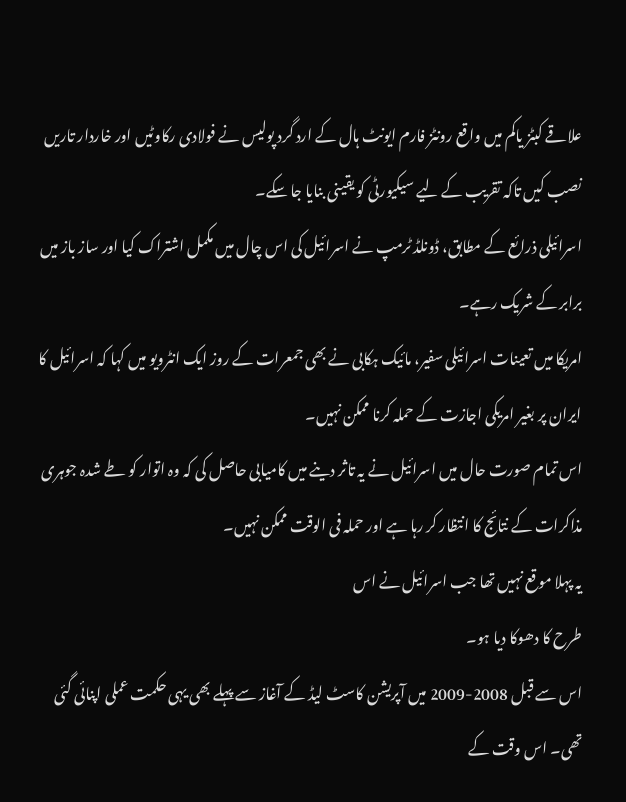علاقے کبٹز یاکم میں واقع رونٹز فارم ایونٹ ہال کے ارد گرد پولیس نے فولادی رکاوٹیں اور خاردار تاریں نصب کیں تاکہ تقریب کے لیے سیکیورٹی کو یقینی بنایا جا سکے۔
اسرائیلی ذرائع کے مطابق، ڈونلڈ ٹرمپ نے اسرائیل کی اس چال میں مکمل اشتراک کیا اور ساز باز میں برابر کے شریک رہے۔
امریکا میں تعینات اسرائیلی سفیر، مائیک ہکابی نے بھی جمعرات کے روز ایک انٹرویو میں کہا کہ اسرائیل کا ایران پر بغیر امریکی اجازت کے حملہ کرنا ممکن نہیں۔
اس تمام صورت حال میں اسرائیل نے یہ تاثر دینے میں کامیابی حاصل کی کہ وہ اتوار کو طے شدہ جوہری مذاکرات کے نتائج کا انتظار کر رہا ہے اور حملہ فی الوقت ممکن نہیں۔
یہ پہلا موقع نہیں تھا جب اسرائیل نے اس
طرح کا دھوکا دیا ہو۔
اس سے قبل 2008-2009 میں آپریشن کاسٹ لیڈ کے آغاز سے پہلے بھی یہی حکمت عملی اپنائی گئی تھی۔ اس وقت کے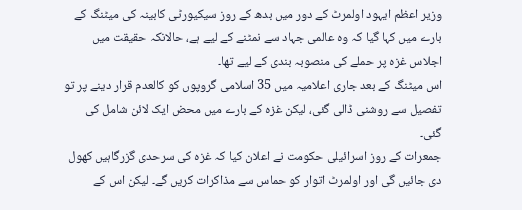وزیر اعظم ایہود اولمرٹ کے دور میں بدھ کے روز سیکیورٹی کابینہ کی میٹنگ کے بارے میں کہا گیا کہ وہ عالمی جہاد سے نمٹنے کے لیے ہے، حالانکہ حقیقت میں اجلاس غزہ پر حملے کی منصوبہ بندی کے لیے تھا۔
اس میٹنگ کے بعد جاری اعلامیہ میں 35 اسلامی گروپوں کو کالعدم قرار دینے پر تو تفصیل سے روشنی ڈالی گئی، لیکن غزہ کے بارے میں محض ایک لائن شامل کی گئی۔
جمعرات کے روز اسرائیلی حکومت نے اعلان کیا کہ غزہ کی سرحدی گزرگاہیں کھول دی جائیں گی اور اولمرٹ اتوار کو حماس سے مذاکرات کریں گے۔ لیکن اس کے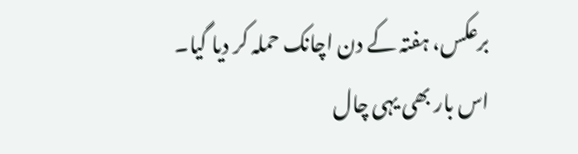برعکس، ہفتہ کے دن اچانک حملہ کر دیا گیا۔
اس بار بھی یہی چال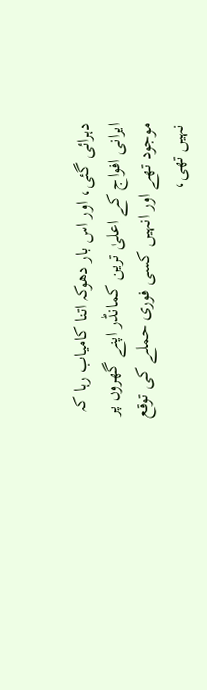دہرائی گئی، اور اس بار دھوکہ اتنا کامیاب رہا کہ ایرانی افواج کے اعلیٰ ترین کمانڈر اپنے گھروں پر موجود تھے اور انہیں کسی فوری حملے کی توقع نہیں تھی،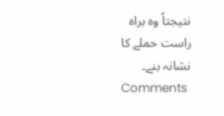نتیجتاً وہ براہ راست حملے کا نشانہ بنے۔
Comments